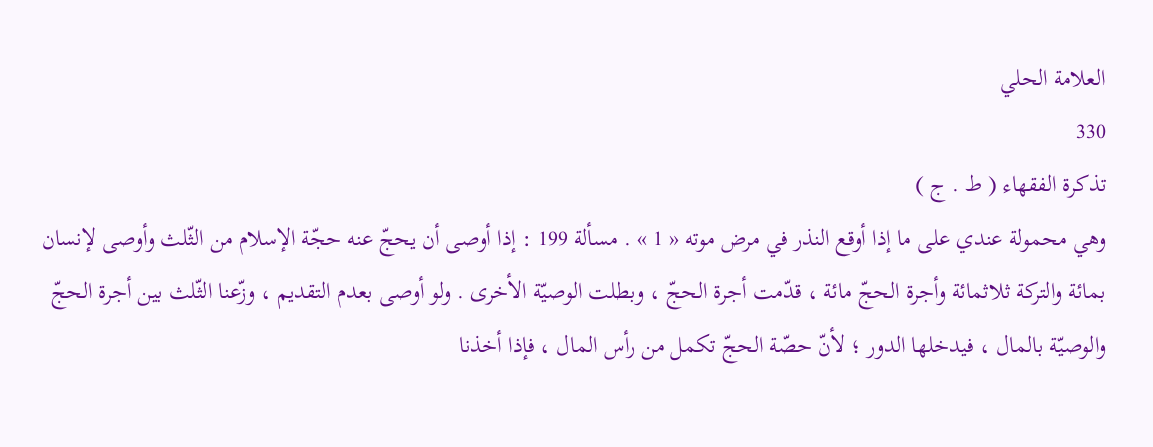العلامة الحلي
330
تذكرة الفقهاء ( ط . ج )
وهي محمولة عندي على ما إذا أوقع النذر في مرض موته « 1 » . مسألة 199 : إذا أوصى أن يحجّ عنه حجّة الإسلام من الثّلث وأوصى لإنسان بمائة والتركة ثلاثمائة وأجرة الحجّ مائة ، قدّمت أجرة الحجّ ، وبطلت الوصيّة الأخرى . ولو أوصى بعدم التقديم ، وزّعنا الثّلث بين أجرة الحجّ والوصيّة بالمال ، فيدخلها الدور ؛ لأنّ حصّة الحجّ تكمل من رأس المال ، فإذا أخذنا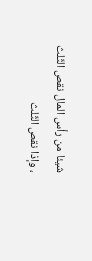شيئا من رأس المال نقص الثّلث ، وإذا نقص الثّلث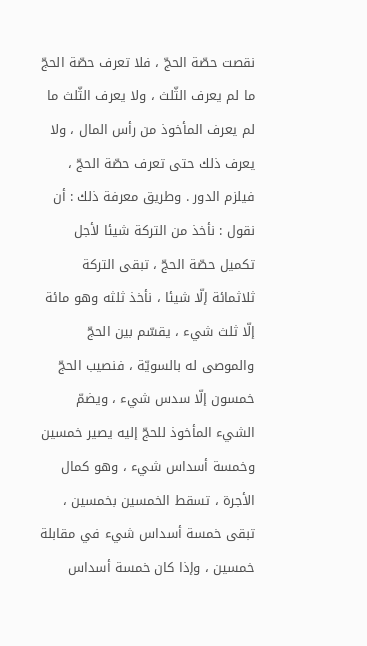نقصت حصّة الحجّ ، فلا تعرف حصّة الحجّ ما لم يعرف الثّلث ، ولا يعرف الثّلث ما لم يعرف المأخوذ من رأس المال ، ولا يعرف ذلك حتى تعرف حصّة الحجّ ، فيلزم الدور . وطريق معرفة ذلك : أن نقول : نأخذ من التركة شيئا لأجل تكميل حصّة الحجّ ، تبقى التركة ثلاثمائة إلّا شيئا ، نأخذ ثلثه وهو مائة إلّا ثلث شيء ، يقسّم بين الحجّ والموصى له بالسويّة ، فنصيب الحجّ خمسون إلّا سدس شيء ، ويضمّ الشيء المأخوذ للحجّ إليه يصير خمسين وخمسة أسداس شيء ، وهو كمال الأجرة ، تسقط الخمسين بخمسين ، تبقى خمسة أسداس شيء في مقابلة خمسين ، وإذا كان خمسة أسداس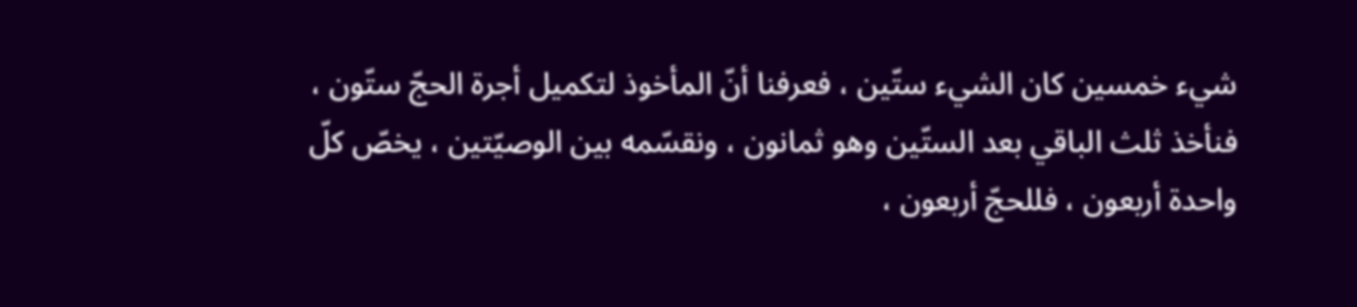شيء خمسين كان الشيء ستّين ، فعرفنا أنّ المأخوذ لتكميل أجرة الحجّ ستّون ، فنأخذ ثلث الباقي بعد الستّين وهو ثمانون ، ونقسّمه بين الوصيّتين ، يخصّ كلّ واحدة أربعون ، فللحجّ أربعون ،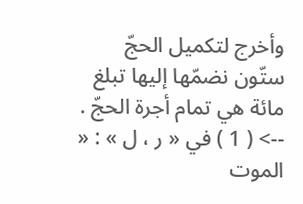وأخرج لتكميل الحجّ ستّون نضمّها إليها تبلغ مائة هي تمام أجرة الحجّ .
--> ( 1 ) في « ر ، ل » : « الموت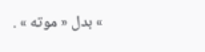» بدل « موته » .